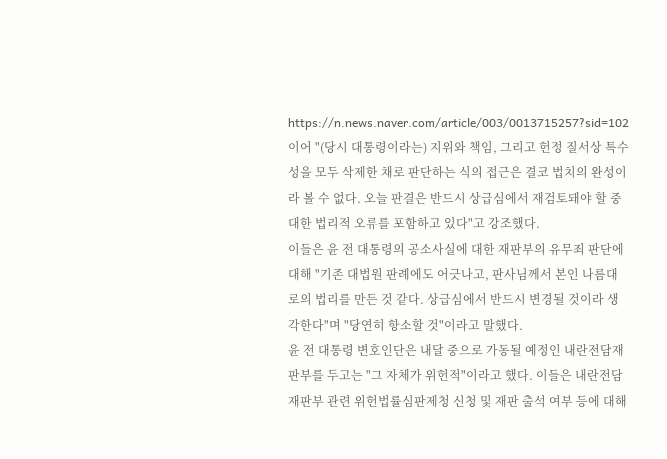https://n.news.naver.com/article/003/0013715257?sid=102
이어 "(당시 대통령이라는) 지위와 책임, 그리고 헌정 질서상 특수성을 모두 삭제한 채로 판단하는 식의 접근은 결코 법치의 완성이라 볼 수 없다. 오늘 판결은 반드시 상급심에서 재검토돼야 할 중대한 법리적 오류를 포함하고 있다"고 강조했다.
이들은 윤 전 대통령의 공소사실에 대한 재판부의 유무죄 판단에 대해 "기존 대법원 판례에도 어긋나고, 판사님께서 본인 나름대로의 법리를 만든 것 같다. 상급심에서 반드시 변경될 것이라 생각한다"며 "당연히 항소할 것"이라고 말했다.
윤 전 대통령 변호인단은 내달 중으로 가동될 예정인 내란전담재판부를 두고는 "그 자체가 위헌적"이라고 했다. 이들은 내란전담재판부 관련 위헌법률심판제청 신청 및 재판 출석 여부 등에 대해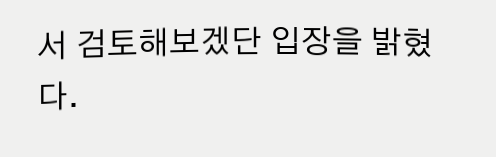서 검토해보겠단 입장을 밝혔다.